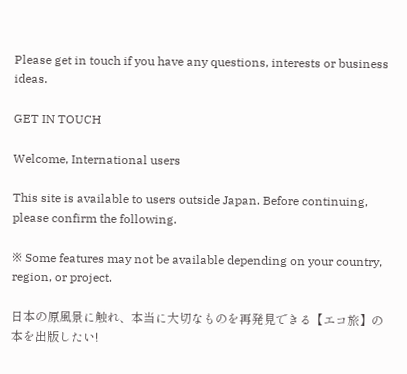Please get in touch if you have any questions, interests or business ideas.

GET IN TOUCH

Welcome, International users

This site is available to users outside Japan. Before continuing, please confirm the following.

※ Some features may not be available depending on your country, region, or project.

日本の原風景に触れ、本当に大切なものを再発見できる【エコ旅】の本を出版したい!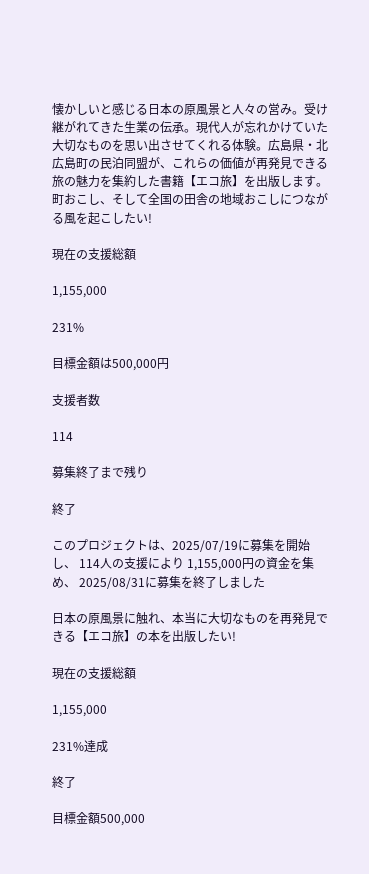懐かしいと感じる日本の原風景と人々の営み。受け継がれてきた生業の伝承。現代人が忘れかけていた大切なものを思い出させてくれる体験。広島県・北広島町の民泊同盟が、これらの価値が再発見できる旅の魅力を集約した書籍【エコ旅】を出版します。町おこし、そして全国の田舎の地域おこしにつながる風を起こしたい!

現在の支援総額

1,155,000

231%

目標金額は500,000円

支援者数

114

募集終了まで残り

終了

このプロジェクトは、2025/07/19に募集を開始し、 114人の支援により 1,155,000円の資金を集め、 2025/08/31に募集を終了しました

日本の原風景に触れ、本当に大切なものを再発見できる【エコ旅】の本を出版したい!

現在の支援総額

1,155,000

231%達成

終了

目標金額500,000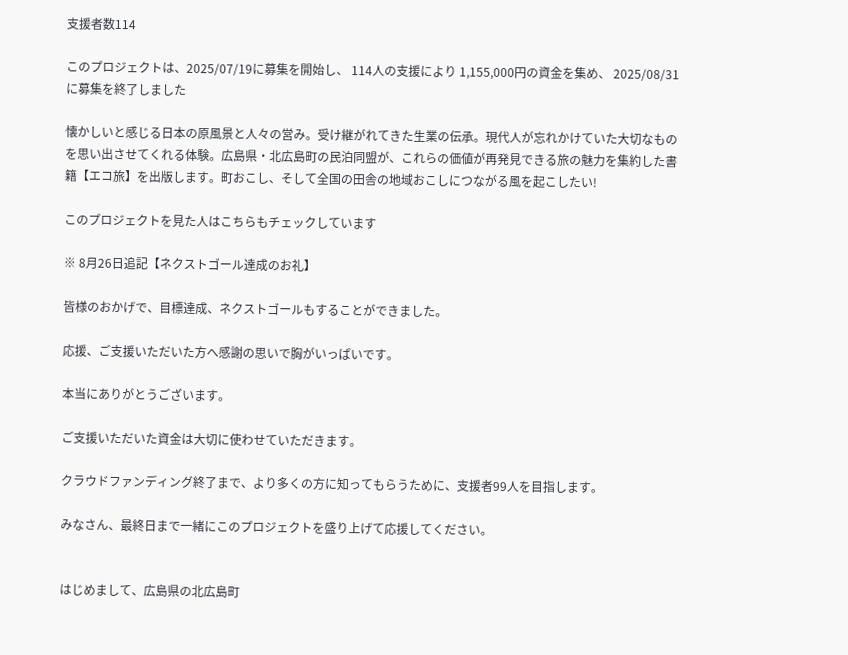支援者数114

このプロジェクトは、2025/07/19に募集を開始し、 114人の支援により 1,155,000円の資金を集め、 2025/08/31に募集を終了しました

懐かしいと感じる日本の原風景と人々の営み。受け継がれてきた生業の伝承。現代人が忘れかけていた大切なものを思い出させてくれる体験。広島県・北広島町の民泊同盟が、これらの価値が再発見できる旅の魅力を集約した書籍【エコ旅】を出版します。町おこし、そして全国の田舎の地域おこしにつながる風を起こしたい!

このプロジェクトを見た人はこちらもチェックしています

※ 8月26日追記【ネクストゴール達成のお礼】

皆様のおかげで、目標達成、ネクストゴールもすることができました。

応援、ご支援いただいた方へ感謝の思いで胸がいっぱいです。

本当にありがとうございます。

ご支援いただいた資金は大切に使わせていただきます。

クラウドファンディング終了まで、より多くの方に知ってもらうために、支援者99人を目指します。

みなさん、最終日まで一緒にこのプロジェクトを盛り上げて応援してください。


はじめまして、広島県の北広島町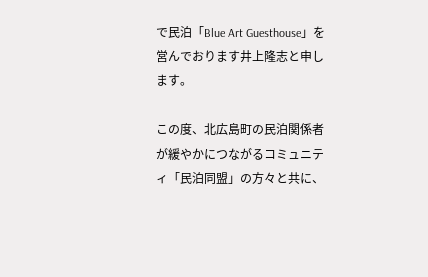で民泊「Blue Art Guesthouse」を営んでおります井上隆志と申します。

この度、北広島町の民泊関係者が緩やかにつながるコミュニティ「民泊同盟」の方々と共に、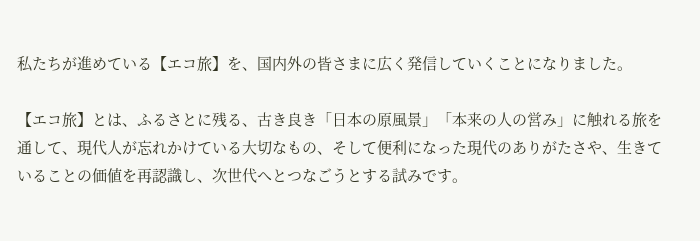私たちが進めている【エコ旅】を、国内外の皆さまに広く発信していくことになりました。

【エコ旅】とは、ふるさとに残る、古き良き「日本の原風景」「本来の人の営み」に触れる旅を通して、現代人が忘れかけている大切なもの、そして便利になった現代のありがたさや、生きていることの価値を再認識し、次世代へとつなごうとする試みです。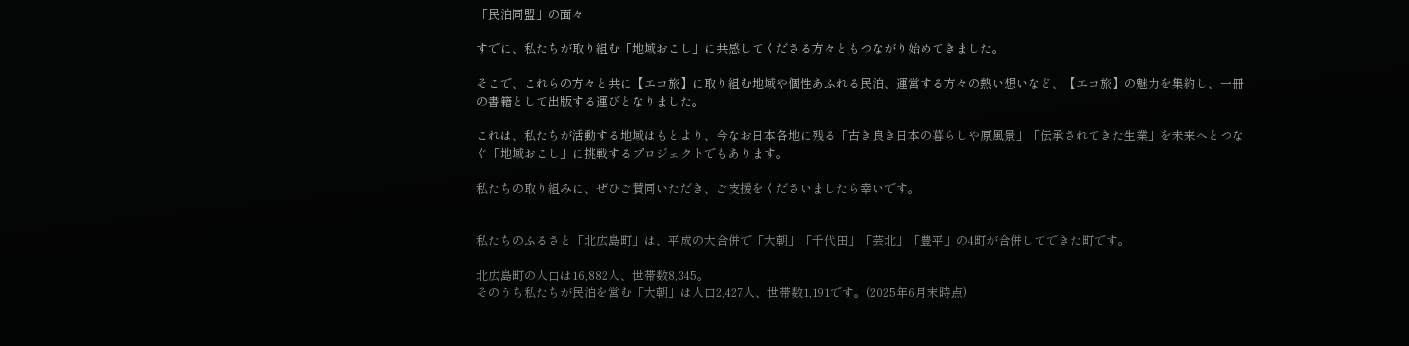「民泊同盟」の面々

すでに、私たちが取り組む「地域おこし」に共感してくださる方々ともつながり始めてきました。

そこで、これらの方々と共に【エコ旅】に取り組む地域や個性あふれる民泊、運営する方々の熱い想いなど、【エコ旅】の魅力を集約し、一冊の書籍として出版する運びとなりました。

これは、私たちが活動する地域はもとより、今なお日本各地に残る「古き良き日本の暮らしや原風景」「伝承されてきた生業」を未来へとつなぐ「地域おこし」に挑戦するプロジェクトでもあります。

私たちの取り組みに、ぜひご賛同いただき、ご支援をくださいましたら幸いです。


私たちのふるさと「北広島町」は、平成の大合併で「大朝」「千代田」「芸北」「豊平」の4町が合併してできた町です。

北広島町の人口は16,882人、世帯数8,345。
そのうち私たちが民泊を営む「大朝」は人口2,427人、世帯数1,191です。(2025年6月末時点)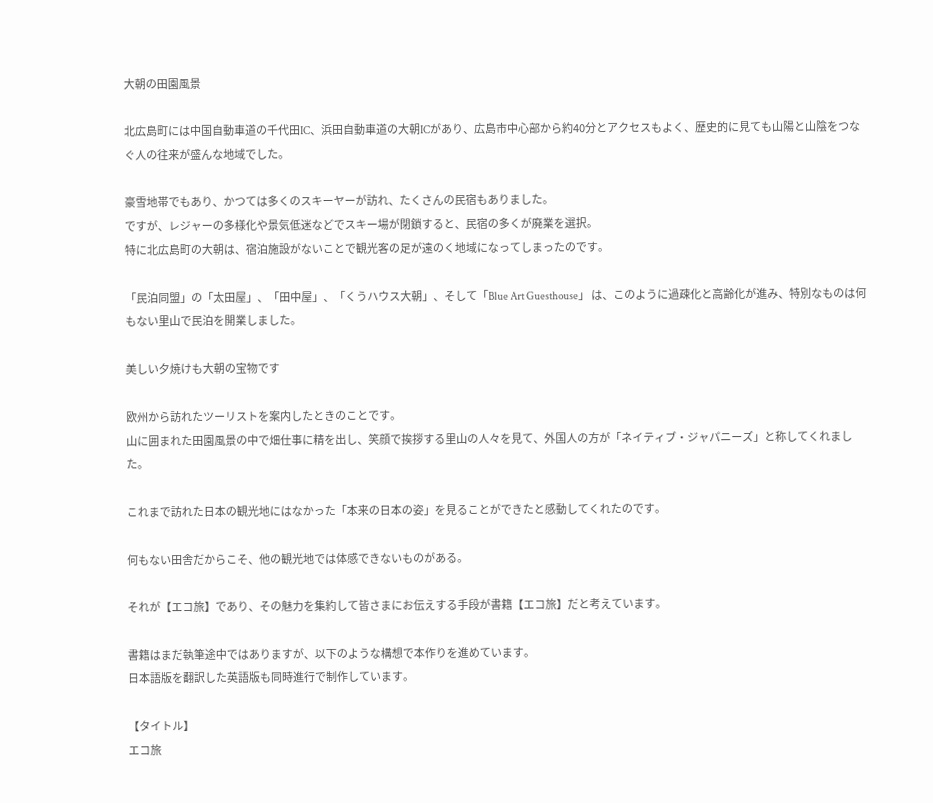大朝の田園風景

北広島町には中国自動車道の千代田IC、浜田自動車道の大朝ICがあり、広島市中心部から約40分とアクセスもよく、歴史的に見ても山陽と山陰をつなぐ人の往来が盛んな地域でした。

豪雪地帯でもあり、かつては多くのスキーヤーが訪れ、たくさんの民宿もありました。
ですが、レジャーの多様化や景気低迷などでスキー場が閉鎖すると、民宿の多くが廃業を選択。
特に北広島町の大朝は、宿泊施設がないことで観光客の足が遠のく地域になってしまったのです。

「民泊同盟」の「太田屋」、「田中屋」、「くうハウス大朝」、そして「Blue Art Guesthouse」 は、このように過疎化と高齢化が進み、特別なものは何もない里山で民泊を開業しました。

美しい夕焼けも大朝の宝物です

欧州から訪れたツーリストを案内したときのことです。
山に囲まれた田園風景の中で畑仕事に精を出し、笑顔で挨拶する里山の人々を見て、外国人の方が「ネイティブ・ジャパニーズ」と称してくれました。

これまで訪れた日本の観光地にはなかった「本来の日本の姿」を見ることができたと感動してくれたのです。

何もない田舎だからこそ、他の観光地では体感できないものがある。

それが【エコ旅】であり、その魅力を集約して皆さまにお伝えする手段が書籍【エコ旅】だと考えています。

書籍はまだ執筆途中ではありますが、以下のような構想で本作りを進めています。
日本語版を翻訳した英語版も同時進行で制作しています。

【タイトル】
エコ旅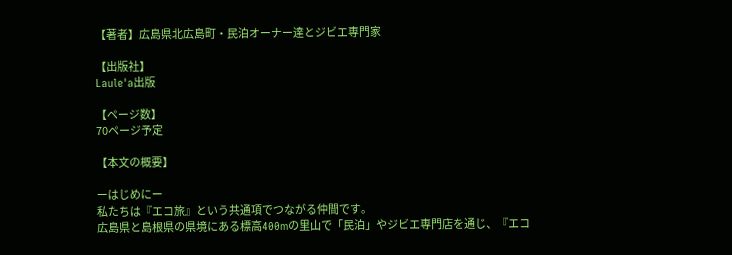【著者】広島県北広島町・民泊オーナー達とジビエ専門家

【出版社】
Laule'a出版

【ページ数】
70ページ予定

【本文の概要】

ーはじめにー
私たちは『エコ旅』という共通項でつながる仲間です。
広島県と島根県の県境にある標高400mの里山で「民泊」やジビエ専門店を通じ、『エコ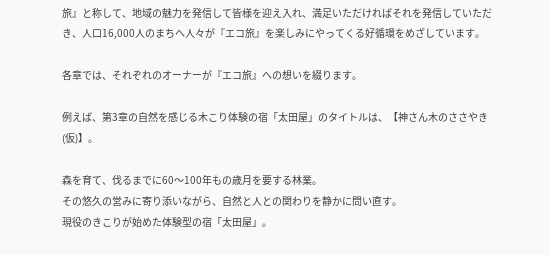旅』と称して、地域の魅力を発信して皆様を迎え入れ、満足いただければそれを発信していただき、人口16,000人のまちへ人々が『エコ旅』を楽しみにやってくる好循環をめざしています。

各章では、それぞれのオーナーが『エコ旅』への想いを綴ります。

例えば、第3章の自然を感じる木こり体験の宿「太田屋」のタイトルは、【神さん木のささやき(仮)】。

森を育て、伐るまでに60〜100年もの歳月を要する林業。
その悠久の営みに寄り添いながら、自然と人との関わりを静かに問い直す。
現役のきこりが始めた体験型の宿「太田屋」。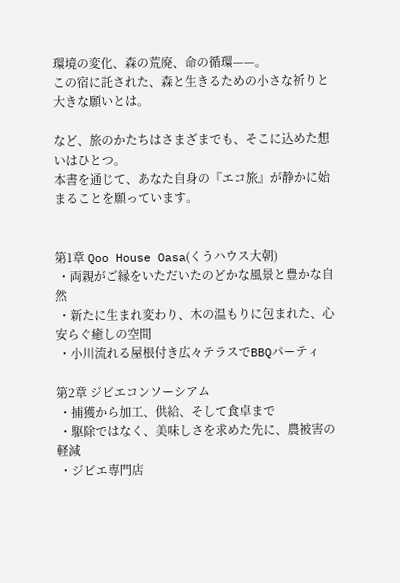環境の変化、森の荒廃、命の循環——。
この宿に託された、森と生きるための小さな祈りと大きな願いとは。

など、旅のかたちはさまざまでも、そこに込めた想いはひとつ。
本書を通じて、あなた自身の『エコ旅』が静かに始まることを願っています。


第1章 Qoo House Oasa(くうハウス大朝)
 ・両親がご縁をいただいたのどかな風景と豊かな自然
 ・新たに生まれ変わり、木の温もりに包まれた、心安らぐ癒しの空間
 ・小川流れる屋根付き広々テラスでBBQパーティ

第2章 ジビエコンソーシアム
 ・捕獲から加工、供給、そして食卓まで
 ・駆除ではなく、美味しさを求めた先に、農被害の軽減
 ・ジビエ専門店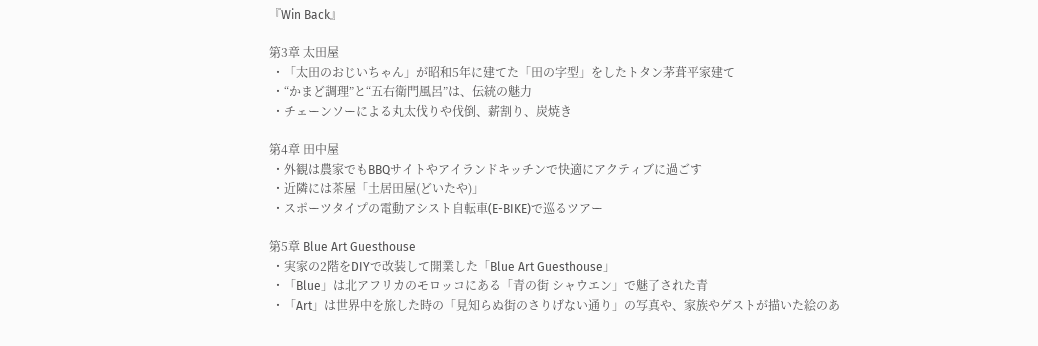『Win Back』

第3章 太田屋
 ・「太田のおじいちゃん」が昭和5年に建てた「田の字型」をしたトタン茅葺平家建て
 ・“かまど調理”と“五右衛門風呂”は、伝統の魅力
 ・チェーンソーによる丸太伐りや伐倒、薪割り、炭焼き

第4章 田中屋
 ・外観は農家でもBBQサイトやアイランドキッチンで快適にアクティブに過ごす
 ・近隣には茶屋「土居田屋(どいたや)」
 ・スポーツタイプの電動アシスト自転車(E-BIKE)で巡るツアー

第5章 Blue Art Guesthouse
 ・実家の2階をDIYで改装して開業した「Blue Art Guesthouse」
 ・「Blue」は北アフリカのモロッコにある「青の街 シャウエン」で魅了された青
 ・「Art」は世界中を旅した時の「見知らぬ街のさりげない通り」の写真や、家族やゲストが描いた絵のあ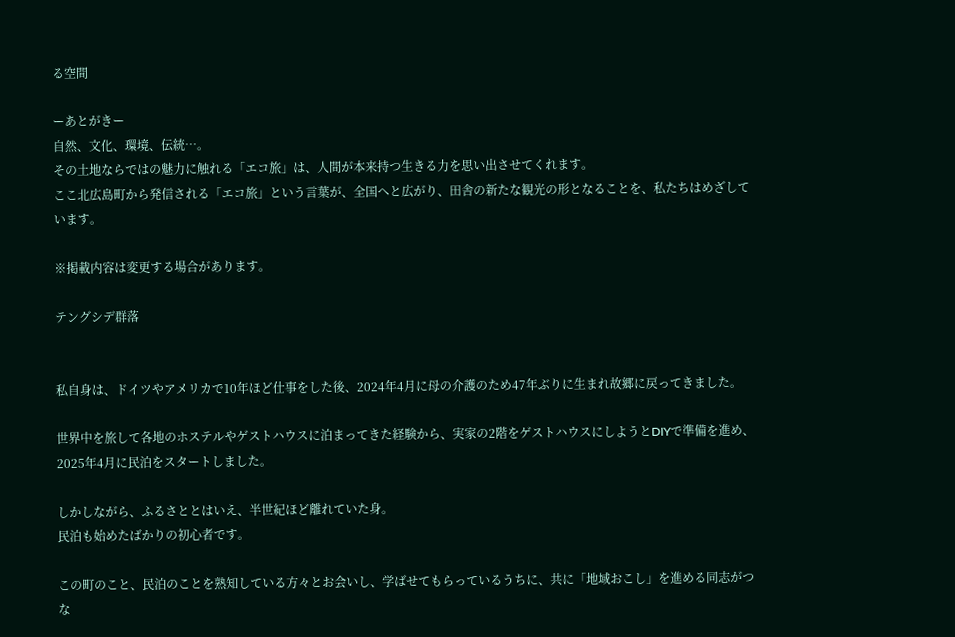る空間

ーあとがきー
自然、文化、環境、伝統…。
その土地ならではの魅力に触れる「エコ旅」は、人間が本来持つ生きる力を思い出させてくれます。
ここ北広島町から発信される「エコ旅」という言葉が、全国へと広がり、田舎の新たな観光の形となることを、私たちはめざしています。

※掲載内容は変更する場合があります。

テングシデ群落


私自身は、ドイツやアメリカで10年ほど仕事をした後、2024年4月に母の介護のため47年ぶりに生まれ故郷に戻ってきました。

世界中を旅して各地のホステルやゲストハウスに泊まってきた経験から、実家の2階をゲストハウスにしようとDIYで準備を進め、2025年4月に民泊をスタートしました。

しかしながら、ふるさととはいえ、半世紀ほど離れていた身。
民泊も始めたばかりの初心者です。

この町のこと、民泊のことを熟知している方々とお会いし、学ばせてもらっているうちに、共に「地域おこし」を進める同志がつな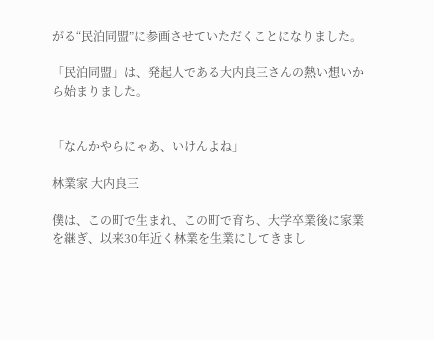がる“民泊同盟”に参画させていただくことになりました。

「民泊同盟」は、発起人である大内良三さんの熱い想いから始まりました。


「なんかやらにゃあ、いけんよね」

林業家 大内良三

僕は、この町で生まれ、この町で育ち、大学卒業後に家業を継ぎ、以来30年近く林業を生業にしてきまし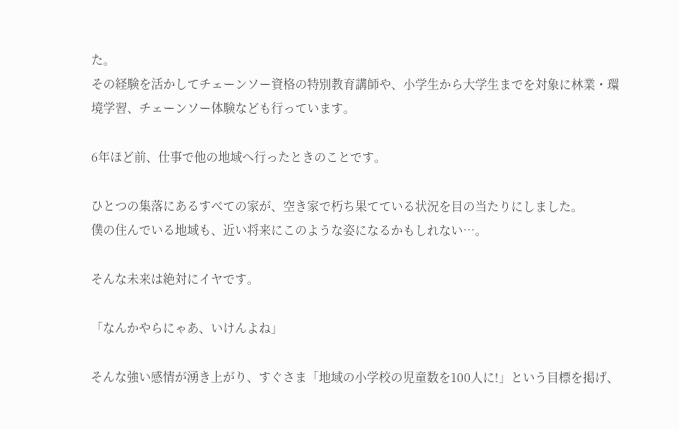た。
その経験を活かしてチェーンソー資格の特別教育講師や、小学生から大学生までを対象に林業・環境学習、チェーンソー体験なども行っています。

6年ほど前、仕事で他の地域へ行ったときのことです。

ひとつの集落にあるすべての家が、空き家で朽ち果てている状況を目の当たりにしました。
僕の住んでいる地域も、近い将来にこのような姿になるかもしれない…。

そんな未来は絶対にイヤです。

「なんかやらにゃあ、いけんよね」

そんな強い感情が湧き上がり、すぐさま「地域の小学校の児童数を100人に!」という目標を掲げ、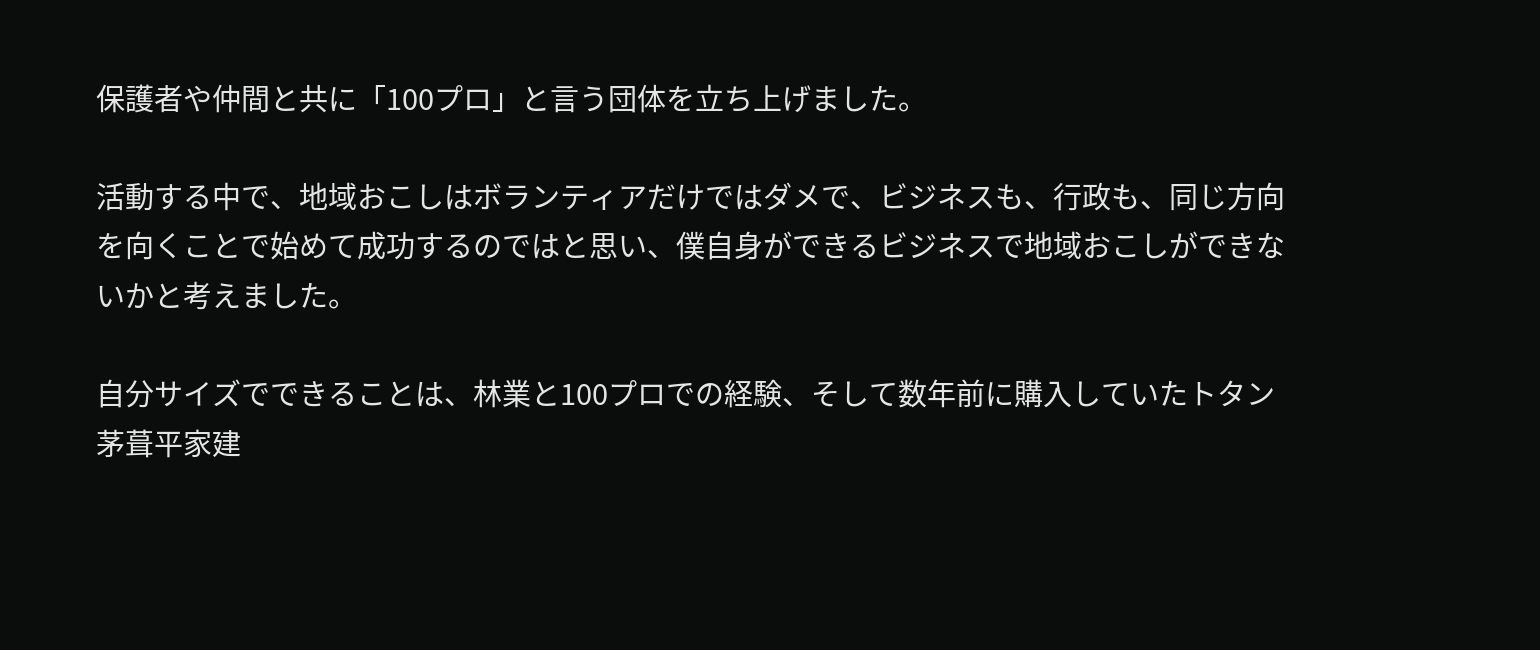保護者や仲間と共に「100プロ」と言う団体を立ち上げました。

活動する中で、地域おこしはボランティアだけではダメで、ビジネスも、行政も、同じ方向を向くことで始めて成功するのではと思い、僕自身ができるビジネスで地域おこしができないかと考えました。

自分サイズでできることは、林業と100プロでの経験、そして数年前に購入していたトタン茅葺平家建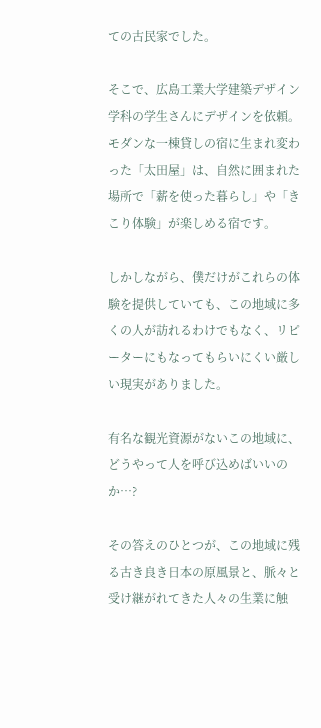ての古民家でした。

そこで、広島工業大学建築デザイン学科の学生さんにデザインを依頼。
モダンな一棟貸しの宿に生まれ変わった「太田屋」は、自然に囲まれた場所で「薪を使った暮らし」や「きこり体験」が楽しめる宿です。

しかしながら、僕だけがこれらの体験を提供していても、この地域に多くの人が訪れるわけでもなく、リピーターにもなってもらいにくい厳しい現実がありました。

有名な観光資源がないこの地域に、どうやって人を呼び込めばいいのか…?

その答えのひとつが、この地域に残る古き良き日本の原風景と、脈々と受け継がれてきた人々の生業に触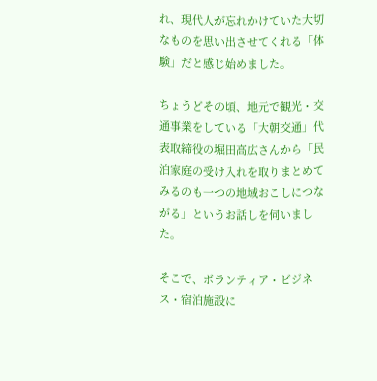れ、現代人が忘れかけていた大切なものを思い出させてくれる「体験」だと感じ始めました。

ちょうどその頃、地元で観光・交通事業をしている「大朝交通」代表取締役の堀田高広さんから「民泊家庭の受け入れを取りまとめてみるのも一つの地域おこしにつながる」というお話しを伺いました。

そこで、ボランティア・ビジネス・宿泊施設に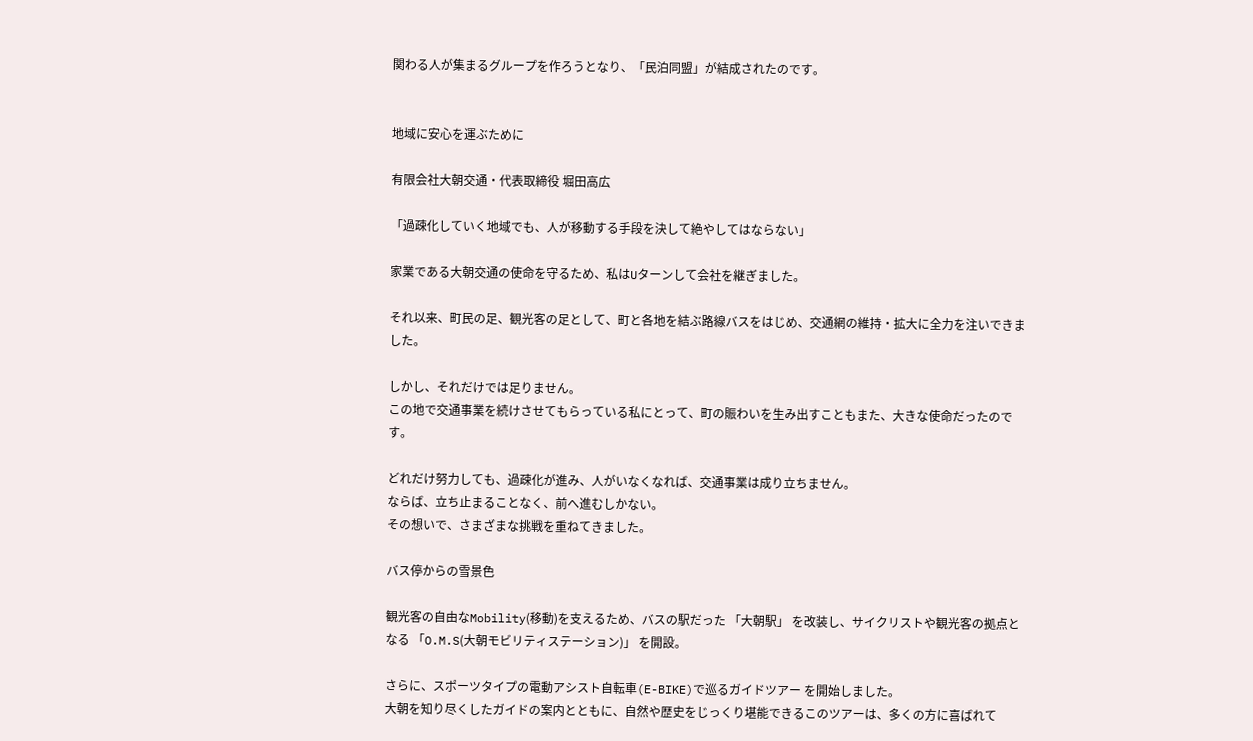関わる人が集まるグループを作ろうとなり、「民泊同盟」が結成されたのです。


地域に安心を運ぶために

有限会社大朝交通・代表取締役 堀田高広

「過疎化していく地域でも、人が移動する手段を決して絶やしてはならない」

家業である大朝交通の使命を守るため、私はUターンして会社を継ぎました。

それ以来、町民の足、観光客の足として、町と各地を結ぶ路線バスをはじめ、交通網の維持・拡大に全力を注いできました。

しかし、それだけでは足りません。
この地で交通事業を続けさせてもらっている私にとって、町の賑わいを生み出すこともまた、大きな使命だったのです。

どれだけ努力しても、過疎化が進み、人がいなくなれば、交通事業は成り立ちません。
ならば、立ち止まることなく、前へ進むしかない。
その想いで、さまざまな挑戦を重ねてきました。

バス停からの雪景色

観光客の自由なMobility(移動)を支えるため、バスの駅だった 「大朝駅」 を改装し、サイクリストや観光客の拠点となる 「O.M.S(大朝モビリティステーション)」 を開設。

さらに、スポーツタイプの電動アシスト自転車(E-BIKE)で巡るガイドツアー を開始しました。
大朝を知り尽くしたガイドの案内とともに、自然や歴史をじっくり堪能できるこのツアーは、多くの方に喜ばれて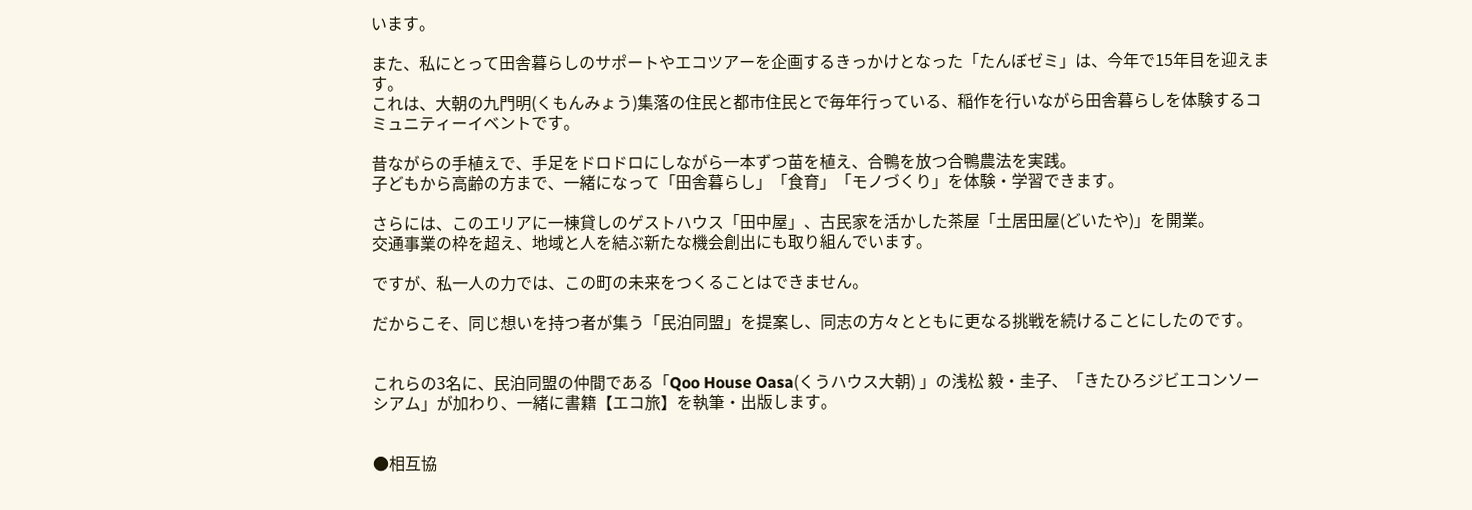います。

また、私にとって田舎暮らしのサポートやエコツアーを企画するきっかけとなった「たんぼゼミ」は、今年で15年目を迎えます。
これは、大朝の九門明(くもんみょう)集落の住民と都市住民とで毎年行っている、稲作を行いながら田舎暮らしを体験するコミュニティーイベントです。

昔ながらの手植えで、手足をドロドロにしながら一本ずつ苗を植え、合鴨を放つ合鴨農法を実践。
子どもから高齢の方まで、一緒になって「田舎暮らし」「食育」「モノづくり」を体験・学習できます。

さらには、このエリアに一棟貸しのゲストハウス「田中屋」、古民家を活かした茶屋「土居田屋(どいたや)」を開業。
交通事業の枠を超え、地域と人を結ぶ新たな機会創出にも取り組んでいます。

ですが、私一人の力では、この町の未来をつくることはできません。

だからこそ、同じ想いを持つ者が集う「民泊同盟」を提案し、同志の方々とともに更なる挑戦を続けることにしたのです。


これらの3名に、民泊同盟の仲間である「Qoo House Oasa(くうハウス大朝) 」の浅松 毅・圭子、「きたひろジビエコンソーシアム」が加わり、一緒に書籍【エコ旅】を執筆・出版します。


●相互協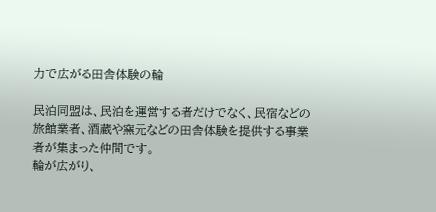力で広がる田舎体験の輪

民泊同盟は、民泊を運営する者だけでなく、民宿などの旅館業者、酒蔵や窯元などの田舎体験を提供する事業者が集まった仲間です。
輪が広がり、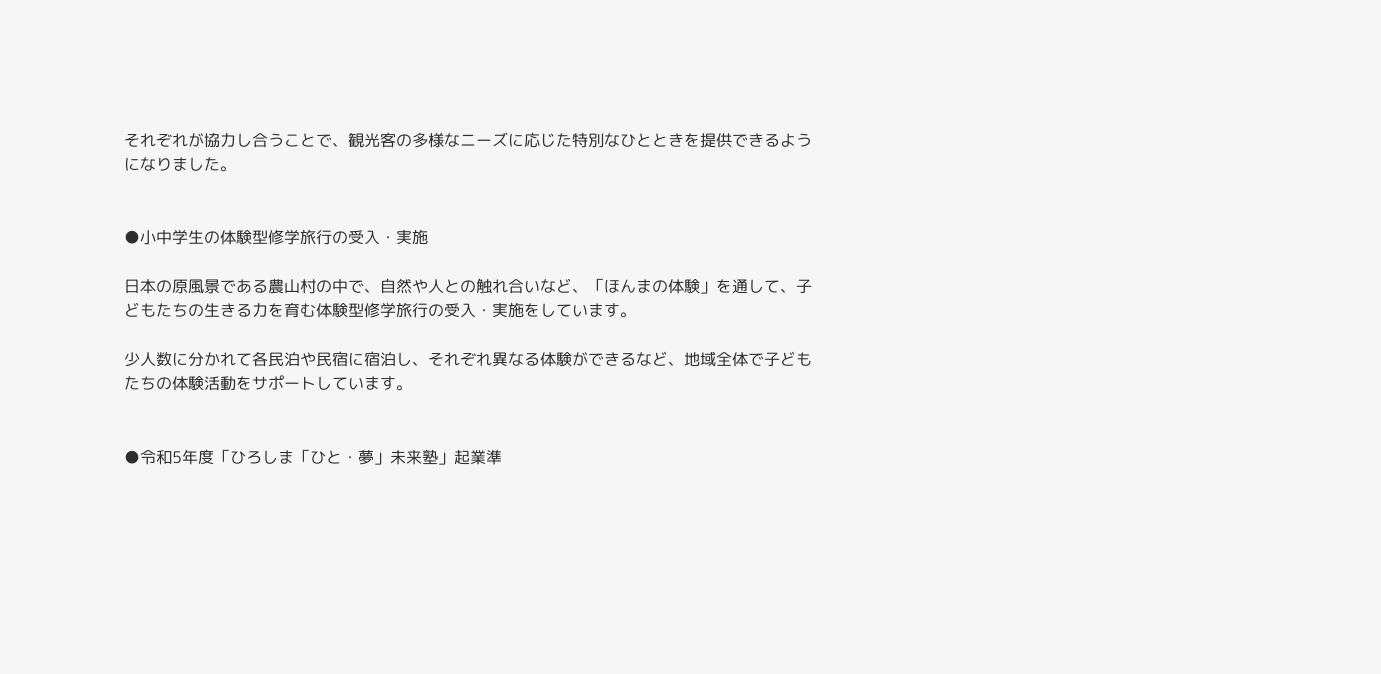それぞれが協力し合うことで、観光客の多様なニーズに応じた特別なひとときを提供できるようになりました。


●小中学生の体験型修学旅行の受入・実施

日本の原風景である農山村の中で、自然や人との触れ合いなど、「ほんまの体験」を通して、子どもたちの生きる力を育む体験型修学旅行の受入・実施をしています。

少人数に分かれて各民泊や民宿に宿泊し、それぞれ異なる体験ができるなど、地域全体で子どもたちの体験活動をサポートしています。


●令和5年度「ひろしま「ひと・夢」未来塾」起業準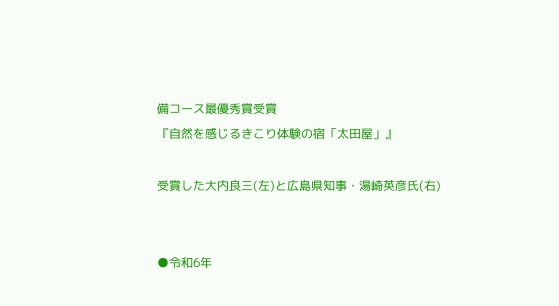備コース最優秀賞受賞
『自然を感じるきこり体験の宿「太田屋」』

受賞した大内良三(左)と広島県知事・湯崎英彦氏(右)


●令和6年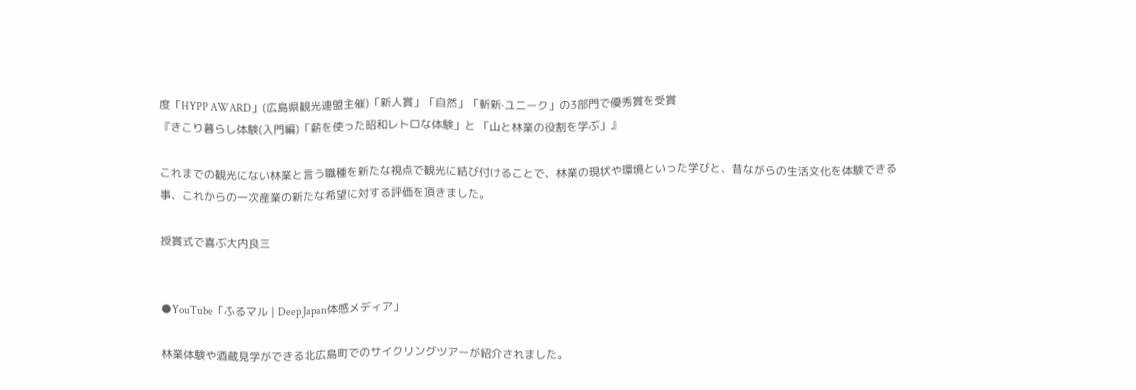度「HYPP AWARD」(広島県観光連盟主催)「新人賞」「自然」「斬新·ユニーク」の3部門で優秀賞を受賞
『きこり暮らし体験(入門編)「薪を使った昭和レトロな体験」と 「山と林業の役割を学ぶ」』

これまでの観光にない林業と言う職種を新たな視点で観光に結び付けることで、林業の現状や環境といった学びと、昔ながらの生活文化を体験できる事、これからの一次産業の新たな希望に対する評価を頂きました。

授賞式で喜ぶ大内良三


●YouTube「ふるマル | Deep Japan体感メディア」

林業体験や酒蔵見学ができる北広島町でのサイクリングツアーが紹介されました。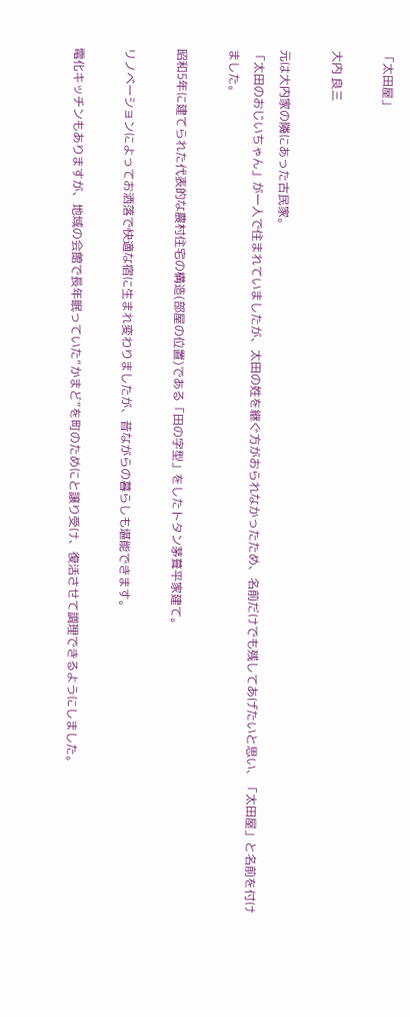「太田屋」

大内 良三

元は大内家の隣にあった古民家。
「太田のおじいちゃん」が一人で住まれていましたが、太田の姓を継ぐ方がおられなかったため、名前だけでも残してあげたいと思い、「太田屋」と名前を付けました。

昭和5年に建てられた代表的な農村住宅の構造(部屋の位置)である「田の字型」をしたトタン茅葺平家建て。

リノベーションによってお洒落で快適な宿に生まれ変わりましたが、昔ながらの暮らしも堪能できます。

電化キッチンもありますが、地域の会館で長年眠っていた“かまど”を町のためにと譲り受け、復活させて調理できるようにしました。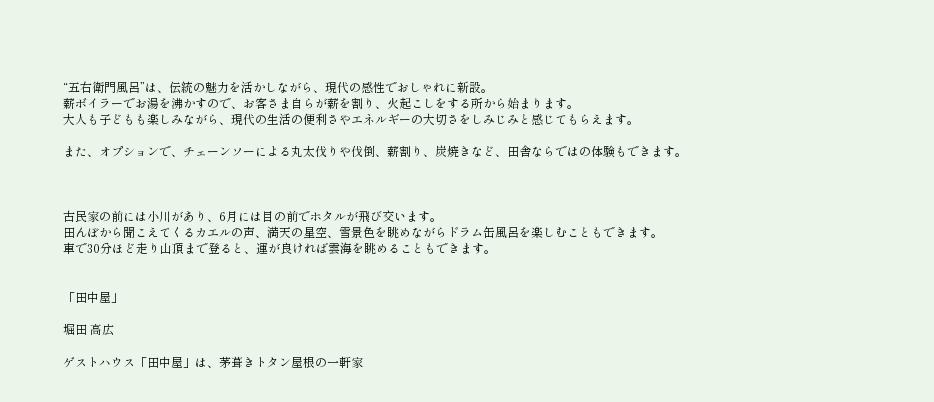“五右衛門風呂”は、伝統の魅力を活かしながら、現代の感性でおしゃれに新設。
薪ボイラーでお湯を沸かすので、お客さま自らが薪を割り、火起こしをする所から始まります。
大人も子どもも楽しみながら、現代の生活の便利さやエネルギーの大切さをしみじみと感じてもらえます。

また、オプションで、チェーンソーによる丸太伐りや伐倒、薪割り、炭焼きなど、田舎ならではの体験もできます。



古民家の前には小川があり、6月には目の前でホタルが飛び交います。
田んぼから聞こえてくるカエルの声、満天の星空、雪景色を眺めながらドラム缶風呂を楽しむこともできます。
車で30分ほど走り山頂まで登ると、運が良ければ雲海を眺めることもできます。


「田中屋」

堀田 高広

ゲストハウス「田中屋」は、茅葺きトタン屋根の一軒家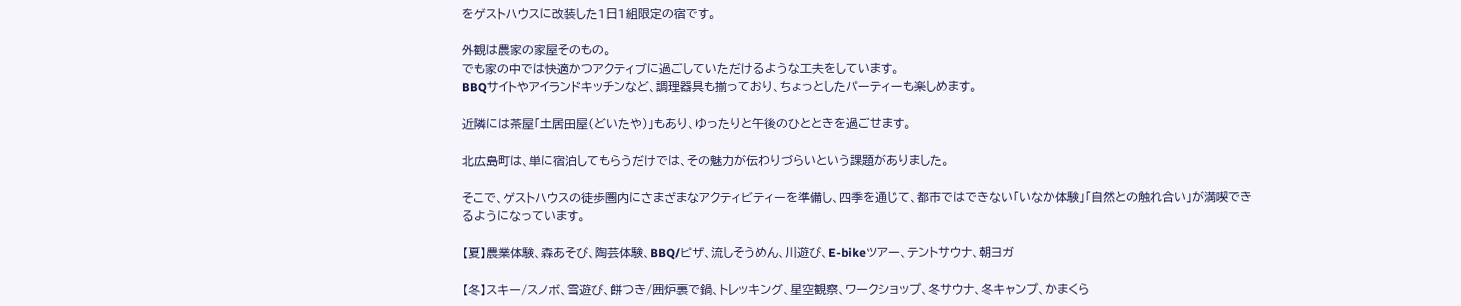をゲストハウスに改装した1日1組限定の宿です。

外観は農家の家屋そのもの。
でも家の中では快適かつアクティブに過ごしていただけるような工夫をしています。
BBQサイトやアイランドキッチンなど、調理器具も揃っており、ちょっとしたパーティーも楽しめます。

近隣には茶屋「土居田屋(どいたや)」もあり、ゆったりと午後のひとときを過ごせます。

北広島町は、単に宿泊してもらうだけでは、その魅力が伝わりづらいという課題がありました。

そこで、ゲストハウスの徒歩圏内にさまざまなアクティビティーを準備し、四季を通じて、都市ではできない「いなか体験」「自然との触れ合い」が満喫できるようになっています。

【夏】農業体験、森あそび、陶芸体験、BBQ/ピザ、流しそうめん、川遊び、E-bikeツアー、テントサウナ、朝ヨガ

【冬】スキー/スノボ、雪遊び、餅つき/囲炉裏で鍋、トレッキング、星空観察、ワークショップ、冬サウナ、冬キャンプ、かまくら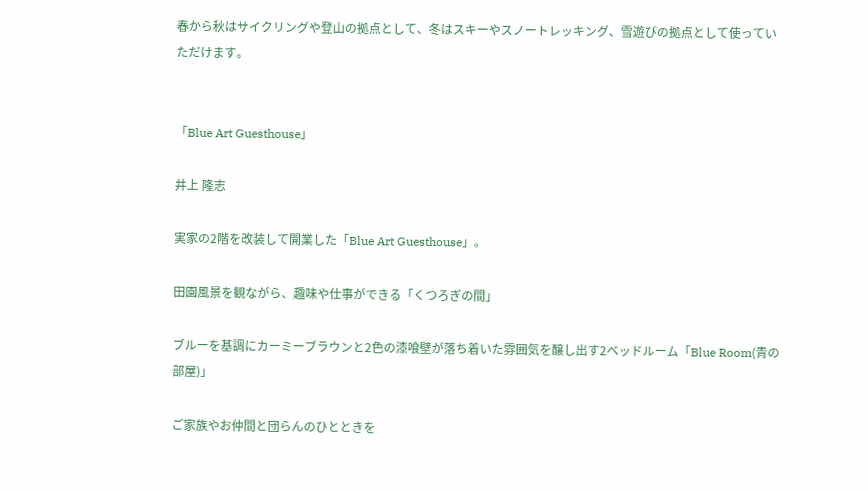春から秋はサイクリングや登山の拠点として、冬はスキーやスノートレッキング、雪遊びの拠点として使っていただけます。


「Blue Art Guesthouse」

井上 隆志

実家の2階を改装して開業した「Blue Art Guesthouse」。

田園風景を観ながら、趣味や仕事ができる「くつろぎの間」

ブルーを基調にカーミーブラウンと2色の漆喰壁が落ち着いた雰囲気を醸し出す2ベッドルーム「Blue Room(青の部屋)」

ご家族やお仲間と団らんのひとときを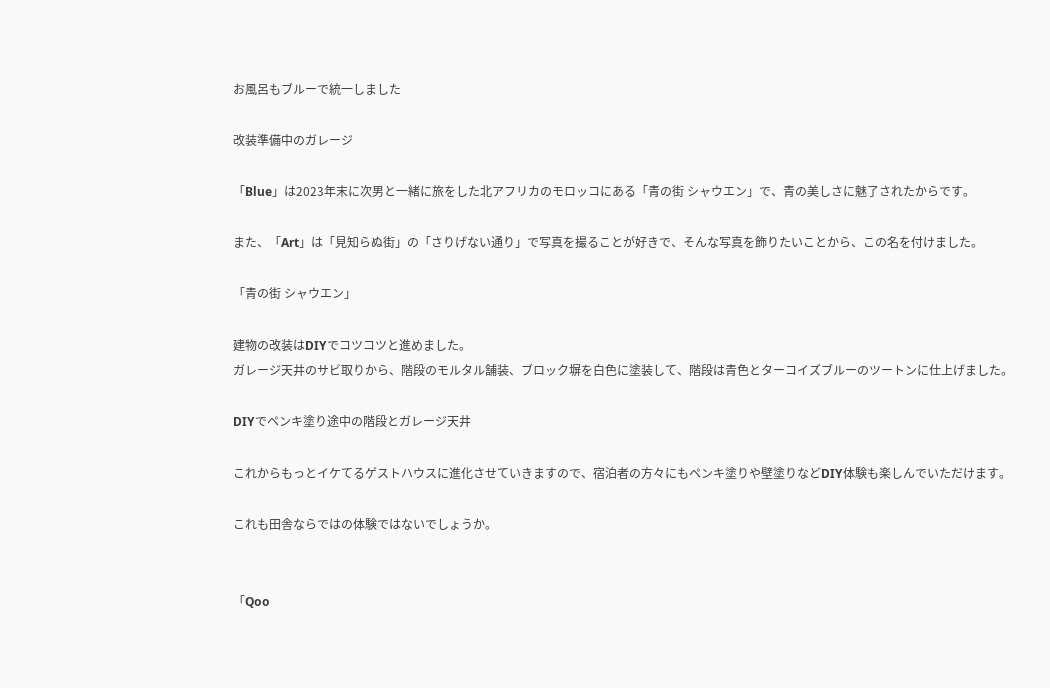お風呂もブルーで統一しました

改装準備中のガレージ

「Blue」は2023年末に次男と一緒に旅をした北アフリカのモロッコにある「青の街 シャウエン」で、青の美しさに魅了されたからです。

また、「Art」は「見知らぬ街」の「さりげない通り」で写真を撮ることが好きで、そんな写真を飾りたいことから、この名を付けました。

「青の街 シャウエン」

建物の改装はDIYでコツコツと進めました。
ガレージ天井のサビ取りから、階段のモルタル舗装、ブロック塀を白色に塗装して、階段は青色とターコイズブルーのツートンに仕上げました。

DIYでペンキ塗り途中の階段とガレージ天井

これからもっとイケてるゲストハウスに進化させていきますので、宿泊者の方々にもペンキ塗りや壁塗りなどDIY体験も楽しんでいただけます。

これも田舎ならではの体験ではないでしょうか。


「Qoo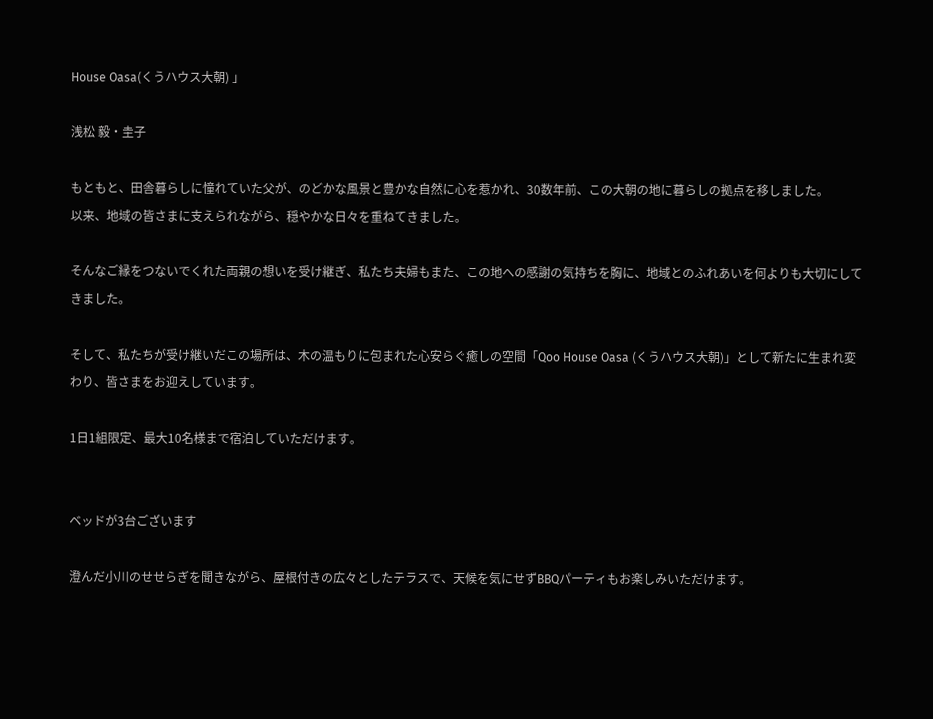House Oasa(くうハウス大朝) 」

浅松 毅・圭子

もともと、田舎暮らしに憧れていた父が、のどかな風景と豊かな自然に心を惹かれ、30数年前、この大朝の地に暮らしの拠点を移しました。
以来、地域の皆さまに支えられながら、穏やかな日々を重ねてきました。

そんなご縁をつないでくれた両親の想いを受け継ぎ、私たち夫婦もまた、この地への感謝の気持ちを胸に、地域とのふれあいを何よりも大切にしてきました。

そして、私たちが受け継いだこの場所は、木の温もりに包まれた心安らぐ癒しの空間「Qoo House Oasa (くうハウス大朝)」として新たに生まれ変わり、皆さまをお迎えしています。

1日1組限定、最大10名様まで宿泊していただけます。


ベッドが3台ございます

澄んだ小川のせせらぎを聞きながら、屋根付きの広々としたテラスで、天候を気にせずBBQパーティもお楽しみいただけます。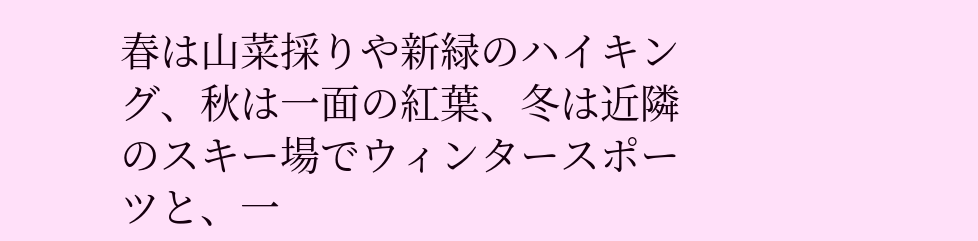春は山菜採りや新緑のハイキング、秋は一面の紅葉、冬は近隣のスキー場でウィンタースポーツと、一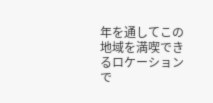年を通してこの地域を満喫できるロケーションで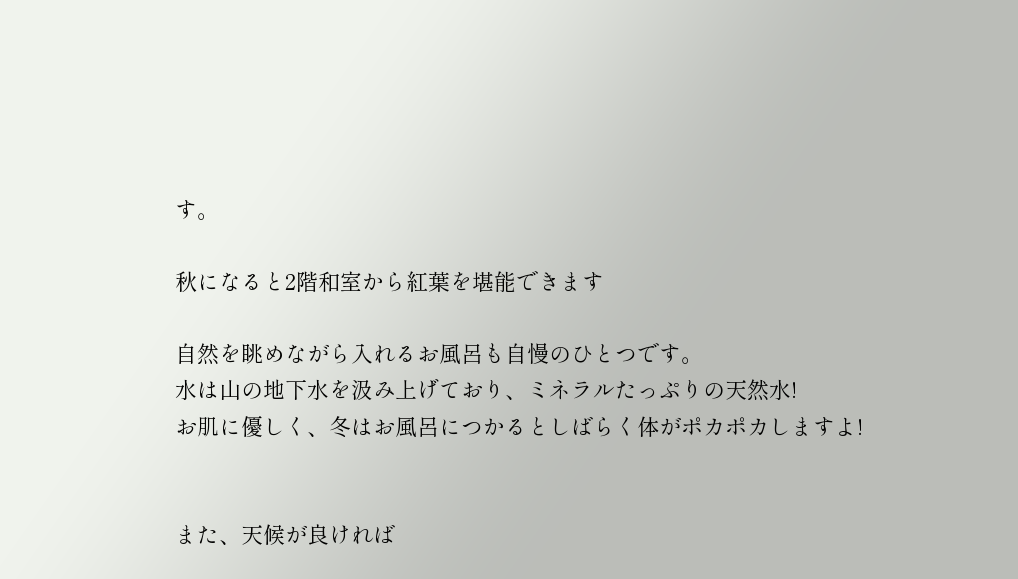す。

秋になると2階和室から紅葉を堪能できます

自然を眺めながら入れるお風呂も自慢のひとつです。
水は山の地下水を汲み上げており、ミネラルたっぷりの天然水!
お肌に優しく、冬はお風呂につかるとしばらく体がポカポカしますよ!


また、天候が良ければ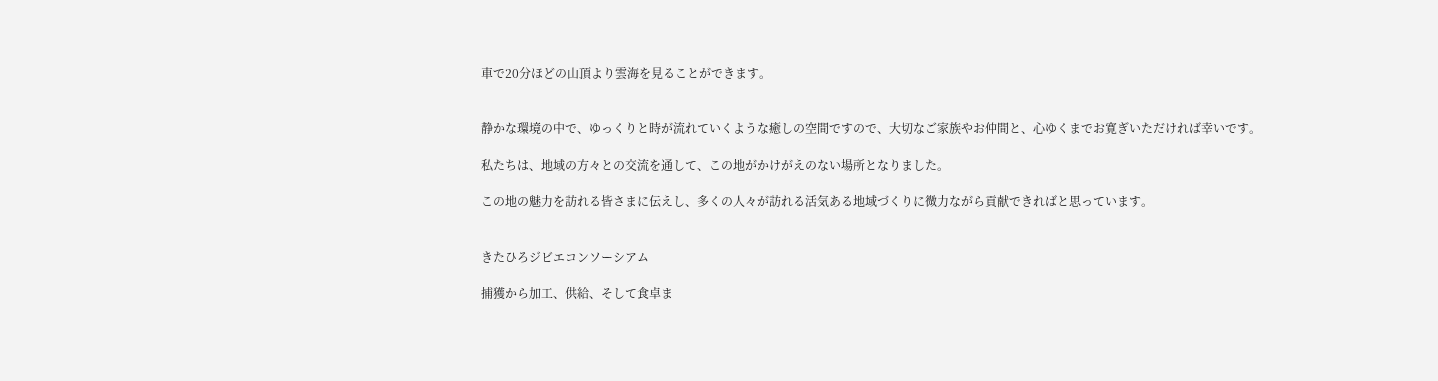車で20分ほどの山頂より雲海を見ることができます。


静かな環境の中で、ゆっくりと時が流れていくような癒しの空間ですので、大切なご家族やお仲間と、心ゆくまでお寛ぎいただければ幸いです。

私たちは、地域の方々との交流を通して、この地がかけがえのない場所となりました。

この地の魅力を訪れる皆さまに伝えし、多くの人々が訪れる活気ある地域づくりに微力ながら貢献できればと思っています。


きたひろジビエコンソーシアム

捕獲から加工、供給、そして食卓ま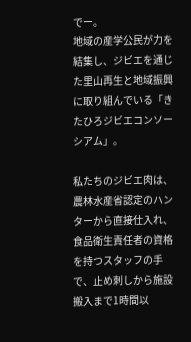でー。
地域の産学公民が力を結集し、ジビエを通じた里山再生と地域振興に取り組んでいる「きたひろジビエコンソーシアム」。

私たちのジビエ肉は、農林水産省認定のハンターから直接仕入れ、食品衛生責任者の資格を持つスタッフの手で、止め刺しから施設搬入まで1時間以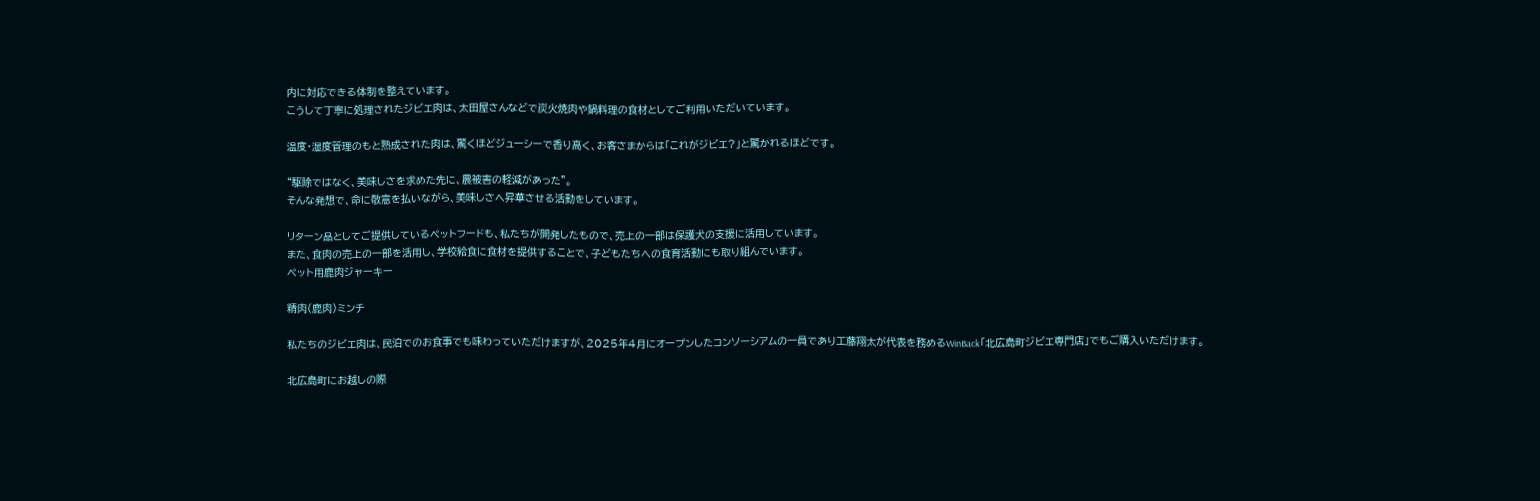内に対応できる体制を整えています。
こうして丁寧に処理されたジビエ肉は、太田屋さんなどで炭火焼肉や鍋料理の食材としてご利用いただいています。

温度・湿度管理のもと熟成された肉は、驚くほどジューシーで香り高く、お客さまからは「これがジビエ?」と驚かれるほどです。

“駆除ではなく、美味しさを求めた先に、農被害の軽減があった”。
そんな発想で、命に敬意を払いながら、美味しさへ昇華させる活動をしています。

リターン品としてご提供しているペットフードも、私たちが開発したもので、売上の一部は保護犬の支援に活用しています。
また、食肉の売上の一部を活用し、学校給食に食材を提供することで、子どもたちへの食育活動にも取り組んでいます。
ペット用鹿肉ジャーキー

精肉(鹿肉)ミンチ

私たちのジビエ肉は、民泊でのお食事でも味わっていただけますが、2025年4月にオープンしたコンソーシアムの一員であり工藤翔太が代表を務めるWinBack「北広島町ジビエ専門店」でもご購入いただけます。

北広島町にお越しの際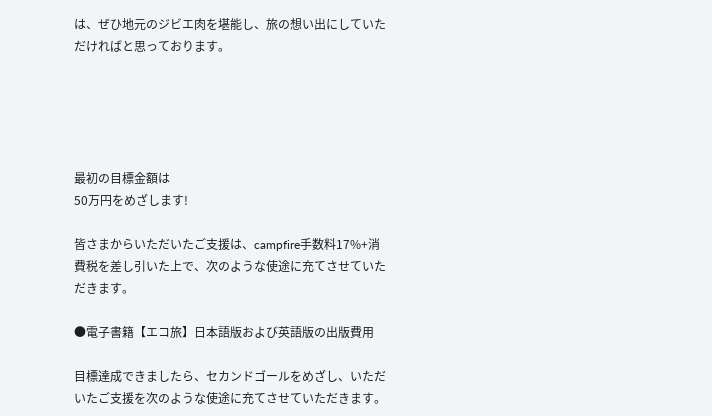は、ぜひ地元のジビエ肉を堪能し、旅の想い出にしていただければと思っております。





最初の目標金額は
50万円をめざします!

皆さまからいただいたご支援は、campfire手数料17%+消費税を差し引いた上で、次のような使途に充てさせていただきます。

●電子書籍【エコ旅】日本語版および英語版の出版費用

目標達成できましたら、セカンドゴールをめざし、いただいたご支援を次のような使途に充てさせていただきます。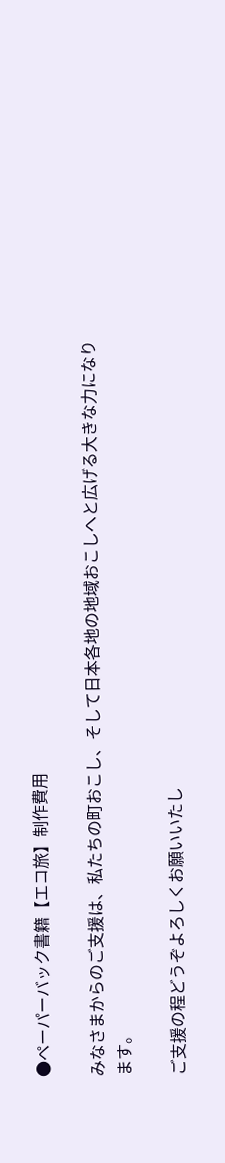●ペーパーバック書籍【エコ旅】制作費用

みなさまからのご支援は、私たちの町おこし、そして日本各地の地域おこしへと広げる大きな力になります。

ご支援の程どうぞよろしくお願いいたし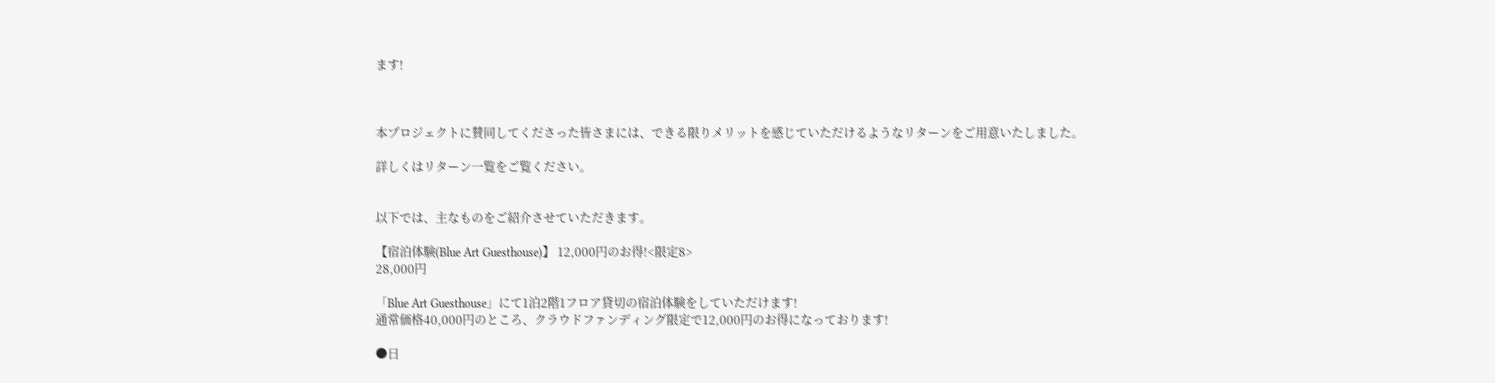ます!



本プロジェクトに賛同してくださった皆さまには、できる限りメリットを感じていただけるようなリターンをご用意いたしました。

詳しくはリターン一覧をご覧ください。


以下では、主なものをご紹介させていただきます。

【宿泊体験(Blue Art Guesthouse)】 12,000円のお得!<限定8>
28,000円

「Blue Art Guesthouse」にて1泊2階1フロア貸切の宿泊体験をしていただけます!
通常価格40,000円のところ、クラウドファンディング限定で12,000円のお得になっております!

●日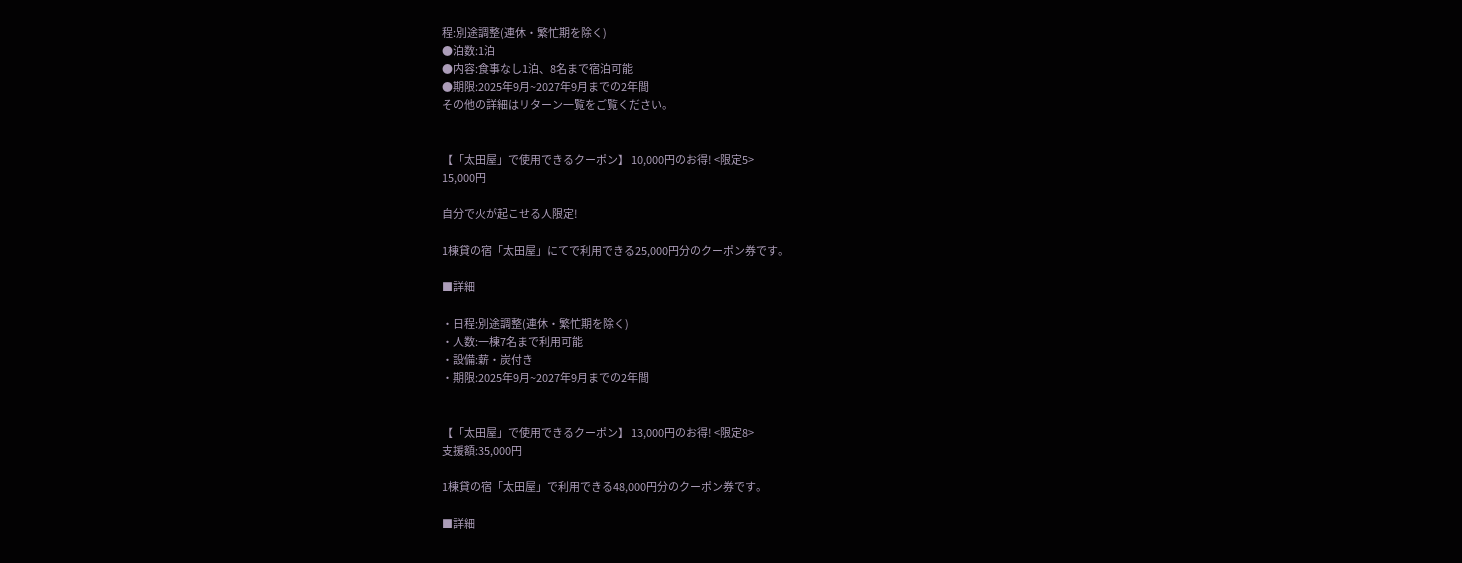程:別途調整(連休・繁忙期を除く)
●泊数:1泊
●内容:食事なし1泊、8名まで宿泊可能
●期限:2025年9月~2027年9月までの2年間
その他の詳細はリターン一覧をご覧ください。


【「太田屋」で使用できるクーポン】 10,000円のお得! <限定5>
15,000円

自分で火が起こせる人限定!

1棟貸の宿「太田屋」にてで利用できる25,000円分のクーポン券です。

■詳細

・日程:別途調整(連休・繁忙期を除く)
・人数:一棟7名まで利用可能
・設備:薪・炭付き
・期限:2025年9月~2027年9月までの2年間


【「太田屋」で使用できるクーポン】 13,000円のお得! <限定8>
支援額:35,000円

1棟貸の宿「太田屋」で利用できる48,000円分のクーポン券です。

■詳細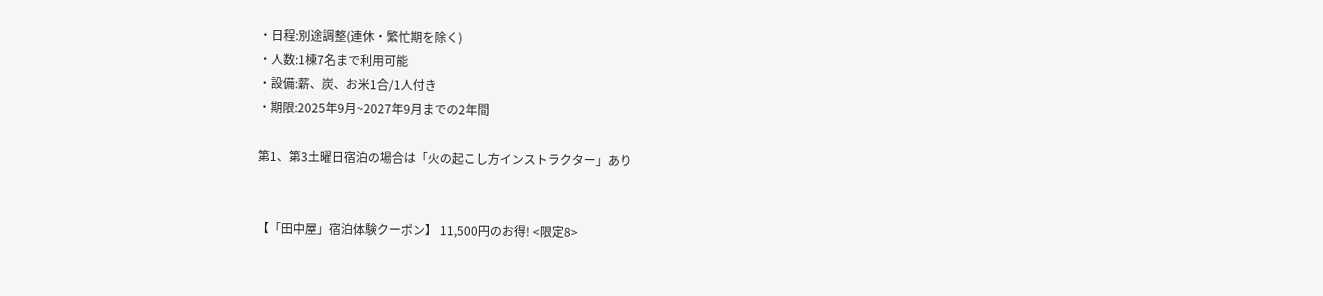・日程:別途調整(連休・繁忙期を除く)
・人数:1棟7名まで利用可能
・設備:薪、炭、お米1合/1人付き
・期限:2025年9月~2027年9月までの2年間

第1、第3土曜日宿泊の場合は「火の起こし方インストラクター」あり


【「田中屋」宿泊体験クーポン】 11,500円のお得! <限定8>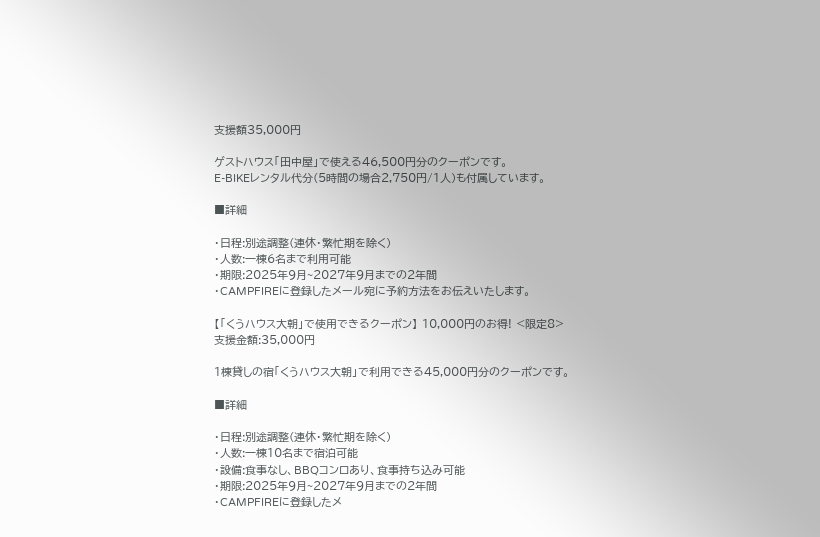支援額35,000円

ゲストハウス「田中屋」で使える46,500円分のクーポンです。
E-BIKEレンタル代分(5時間の場合2,750円/1人)も付属しています。

■詳細

・日程:別途調整(連休・繁忙期を除く)
・人数:一棟6名まで利用可能
・期限:2025年9月~2027年9月までの2年間
・CAMPFIREに登録したメール宛に予約方法をお伝えいたします。

【「くうハウス大朝」で使用できるクーポン】 10,000円のお得! <限定8>
支援金額:35,000円

1棟貸しの宿「くうハウス大朝」で利用できる45,000円分のクーポンです。

■詳細

・日程:別途調整(連休・繁忙期を除く)
・人数:一棟10名まで宿泊可能
・設備:食事なし、BBQコンロあり、食事持ち込み可能
・期限:2025年9月~2027年9月までの2年間
・CAMPFIREに登録したメ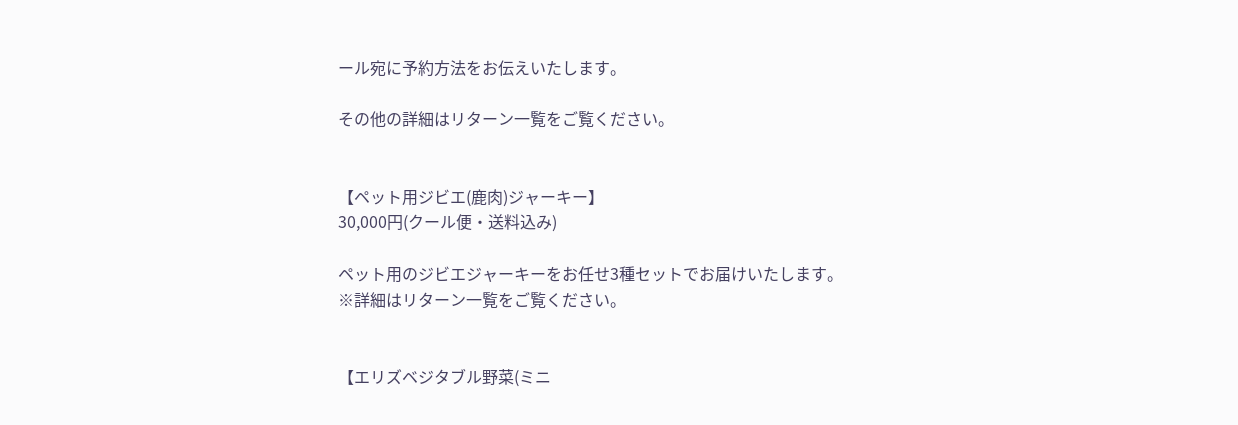ール宛に予約方法をお伝えいたします。

その他の詳細はリターン一覧をご覧ください。


【ペット用ジビエ(鹿肉)ジャーキー】
30,000円(クール便・送料込み)

ペット用のジビエジャーキーをお任せ3種セットでお届けいたします。
※詳細はリターン一覧をご覧ください。


【エリズベジタブル野菜(ミニ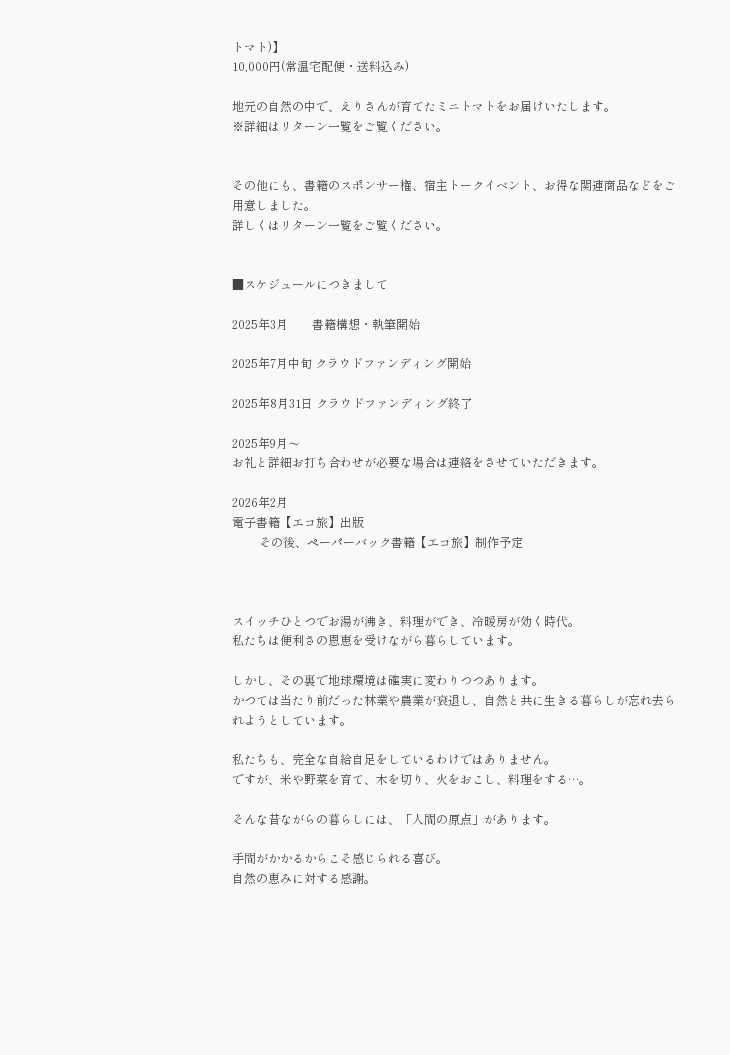トマト)】
10,000円(常温宅配便・送料込み)

地元の自然の中で、えりさんが育てたミニトマトをお届けいたします。
※詳細はリターン一覧をご覧ください。


その他にも、書籍のスポンサー権、宿主トークイベント、お得な関連商品などをご用意しました。
詳しくはリターン一覧をご覧ください。


■スケジュールにつきまして

2025年3月        書籍構想・執筆開始

2025年7月中旬 クラウドファンディング開始

2025年8月31日 クラウドファンディング終了

2025年9月〜
お礼と詳細お打ち合わせが必要な場合は連絡をさせていただきます。

2026年2月
電子書籍【エコ旅】出版
         その後、ペーパーバック書籍【エコ旅】制作予定



スイッチひとつでお湯が沸き、料理ができ、冷暖房が効く時代。
私たちは便利さの恩恵を受けながら暮らしています。

しかし、その裏で地球環境は確実に変わりつつあります。
かつては当たり前だった林業や農業が衰退し、自然と共に生きる暮らしが忘れ去られようとしています。

私たちも、完全な自給自足をしているわけではありません。
ですが、米や野菜を育て、木を切り、火をおこし、料理をする…。

そんな昔ながらの暮らしには、「人間の原点」があります。

手間がかかるからこそ感じられる喜び。
自然の恵みに対する感謝。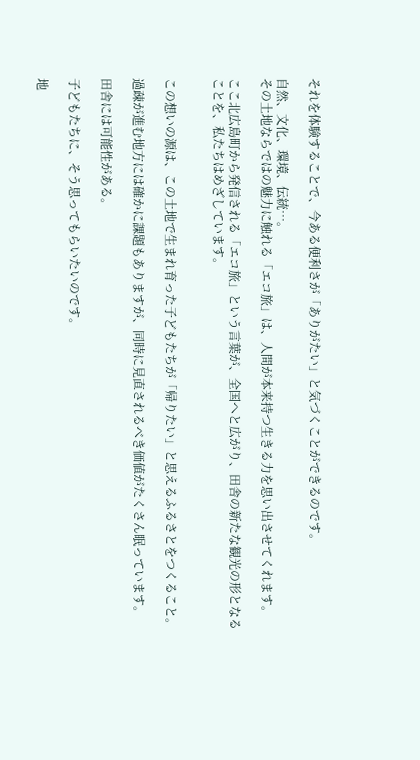それを体験することで、今ある便利さが「ありがたい」と気づくことができるのです。

自然、文化、環境、伝統…。
その土地ならではの魅力に触れる「エコ旅」は、人間が本来持つ生きる力を思い出させてくれます。

ここ北広島町から発信される「エコ旅」という言葉が、全国へと広がり、田舎の新たな観光の形となることを、私たちはめざしています。


この想いの源は、この土地で生まれ育った子どもたちが「帰りたい」と思えるふるさとをつくること。

過疎が進む地方には確かに課題もありますが、同時に見直されるべき価値がたくさん眠っています。

田舎には可能性がある。

子どもたちに、そう思ってもらいたいのです。

地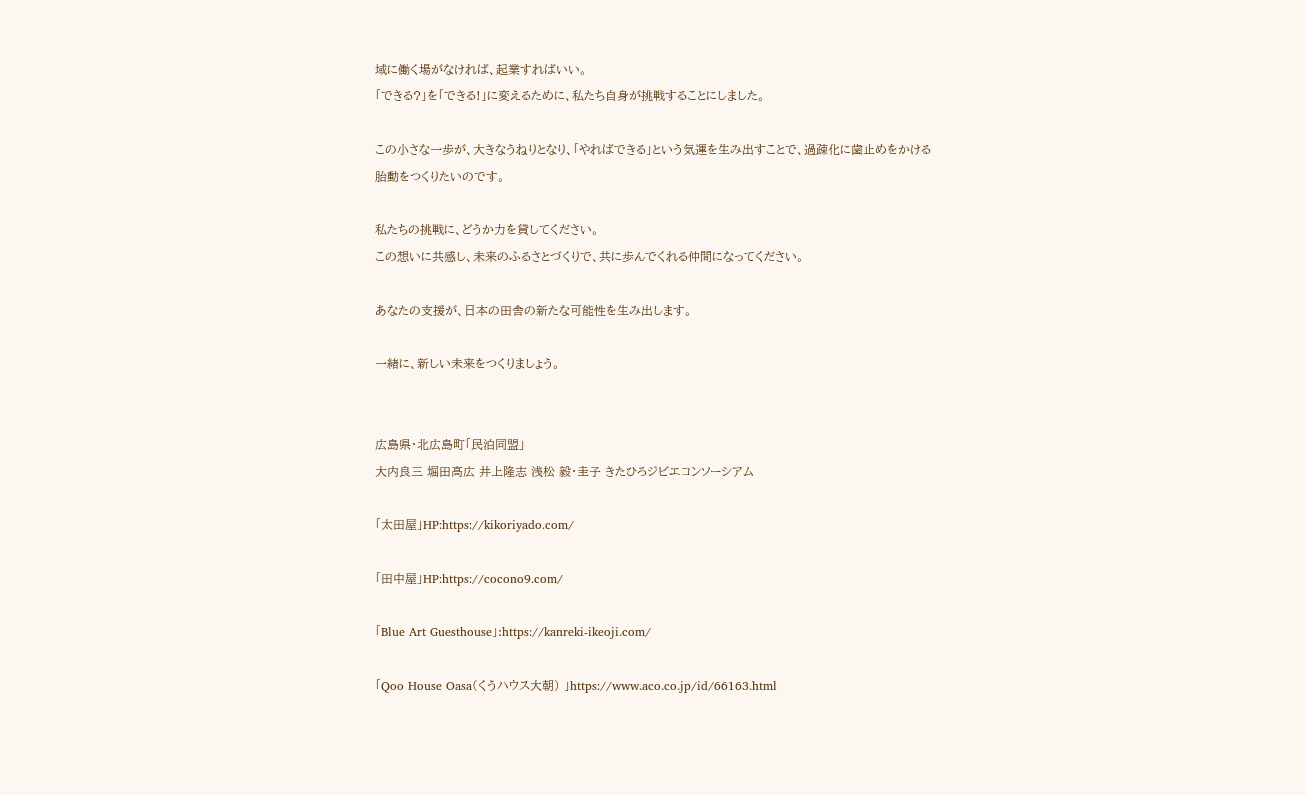域に働く場がなければ、起業すればいい。
「できる?」を「できる!」に変えるために、私たち自身が挑戦することにしました。

この小さな一歩が、大きなうねりとなり、「やればできる」という気運を生み出すことで、過疎化に歯止めをかける胎動をつくりたいのです。

私たちの挑戦に、どうか力を貸してください。
この想いに共感し、未来のふるさとづくりで、共に歩んでくれる仲間になってください。

あなたの支援が、日本の田舎の新たな可能性を生み出します。

一緒に、新しい未来をつくりましょう。


広島県・北広島町「民泊同盟」
大内良三 堀田高広 井上隆志 浅松 毅・圭子 きたひろジビエコンソーシアム

「太田屋」HP:https://kikoriyado.com/

「田中屋」HP:https://cocono9.com/

「Blue Art Guesthouse」:https://kanreki-ikeoji.com/

「Qoo House Oasa(くうハウス大朝) 」https://www.aco.co.jp/id/66163.html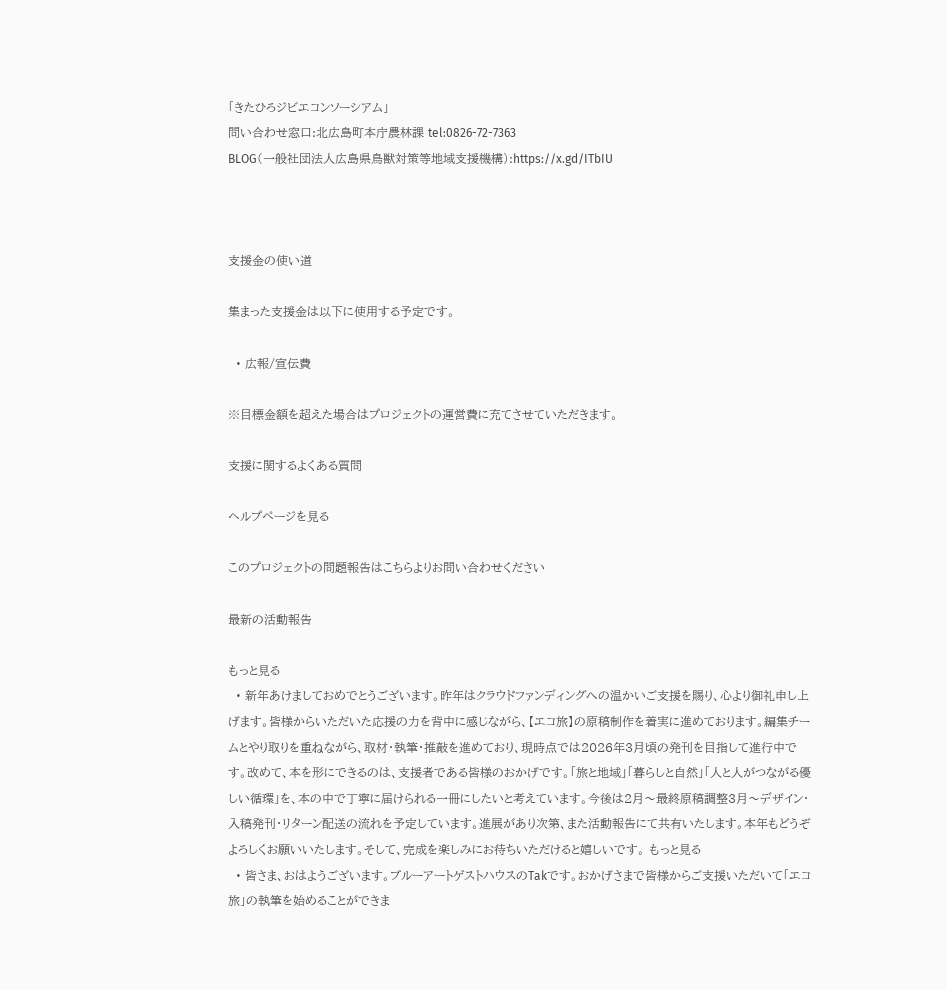「きたひろジビエコンソーシアム」
問い合わせ窓口:北広島町本庁農林課 tel:0826-72-7363
BLOG(一般社団法人広島県鳥獣対策等地域支援機構):https://x.gd/ITbIU



支援金の使い道

集まった支援金は以下に使用する予定です。

  • 広報/宣伝費

※目標金額を超えた場合はプロジェクトの運営費に充てさせていただきます。

支援に関するよくある質問

ヘルプページを見る

このプロジェクトの問題報告はこちらよりお問い合わせください

最新の活動報告

もっと見る
  • 新年あけましておめでとうございます。昨年はクラウドファンディングへの温かいご支援を賜り、心より御礼申し上げます。皆様からいただいた応援の力を背中に感じながら、【エコ旅】の原稿制作を着実に進めております。編集チームとやり取りを重ねながら、取材・執筆・推敲を進めており、現時点では2026年3月頃の発刊を目指して進行中です。改めて、本を形にできるのは、支援者である皆様のおかげです。「旅と地域」「暮らしと自然」「人と人がつながる優しい循環」を、本の中で丁寧に届けられる一冊にしたいと考えています。今後は2月〜最終原稿調整3月〜デザイン・入稿発刊・リターン配送の流れを予定しています。進展があり次第、また活動報告にて共有いたします。本年もどうぞよろしくお願いいたします。そして、完成を楽しみにお待ちいただけると嬉しいです。 もっと見る
  • 皆さま、おはようございます。ブルーアートゲストハウスのTakです。おかげさまで皆様からご支援いただいて「エコ旅」の執筆を始めることができま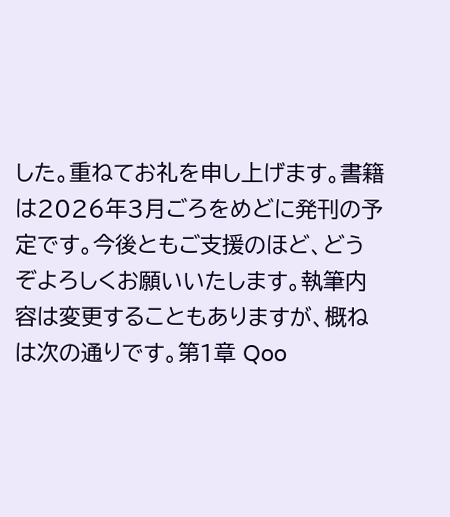した。重ねてお礼を申し上げます。書籍は2026年3月ごろをめどに発刊の予定です。今後ともご支援のほど、どうぞよろしくお願いいたします。執筆内容は変更することもありますが、概ねは次の通りです。第1章 Qoo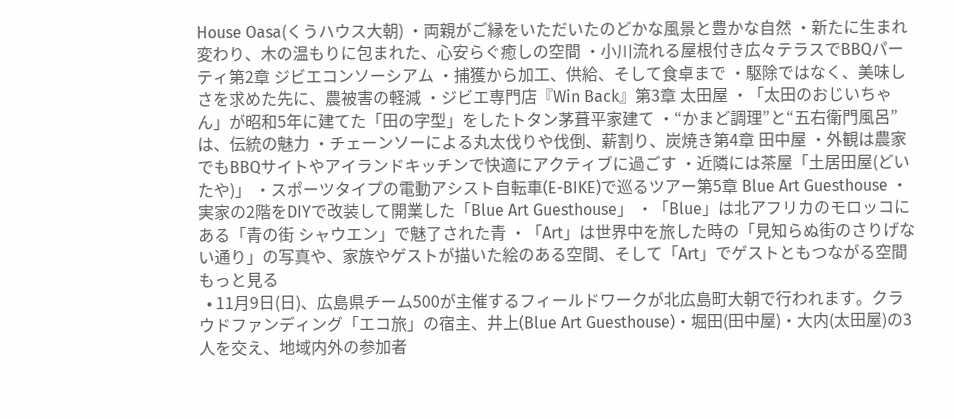House Oasa(くうハウス大朝) ・両親がご縁をいただいたのどかな風景と豊かな自然 ・新たに生まれ変わり、木の温もりに包まれた、心安らぐ癒しの空間 ・小川流れる屋根付き広々テラスでBBQパーティ第2章 ジビエコンソーシアム ・捕獲から加工、供給、そして食卓まで ・駆除ではなく、美味しさを求めた先に、農被害の軽減 ・ジビエ専門店『Win Back』第3章 太田屋 ・「太田のおじいちゃん」が昭和5年に建てた「田の字型」をしたトタン茅葺平家建て ・“かまど調理”と“五右衛門風呂”は、伝統の魅力 ・チェーンソーによる丸太伐りや伐倒、薪割り、炭焼き第4章 田中屋 ・外観は農家でもBBQサイトやアイランドキッチンで快適にアクティブに過ごす ・近隣には茶屋「土居田屋(どいたや)」 ・スポーツタイプの電動アシスト自転車(E-BIKE)で巡るツアー第5章 Blue Art Guesthouse ・実家の2階をDIYで改装して開業した「Blue Art Guesthouse」 ・「Blue」は北アフリカのモロッコにある「青の街 シャウエン」で魅了された青 ・「Art」は世界中を旅した時の「見知らぬ街のさりげない通り」の写真や、家族やゲストが描いた絵のある空間、そして「Art」でゲストともつながる空間 もっと見る
  • 11月9日(日)、広島県チーム500が主催するフィールドワークが北広島町大朝で行われます。クラウドファンディング「エコ旅」の宿主、井上(Blue Art Guesthouse)・堀田(田中屋)・大内(太田屋)の3人を交え、地域内外の参加者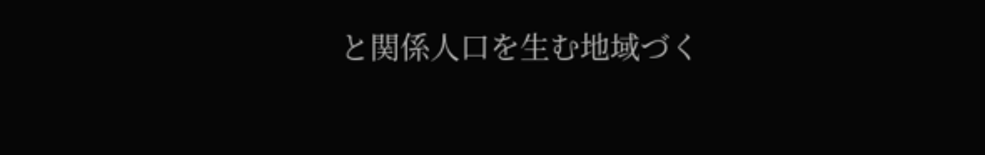と関係人口を生む地域づく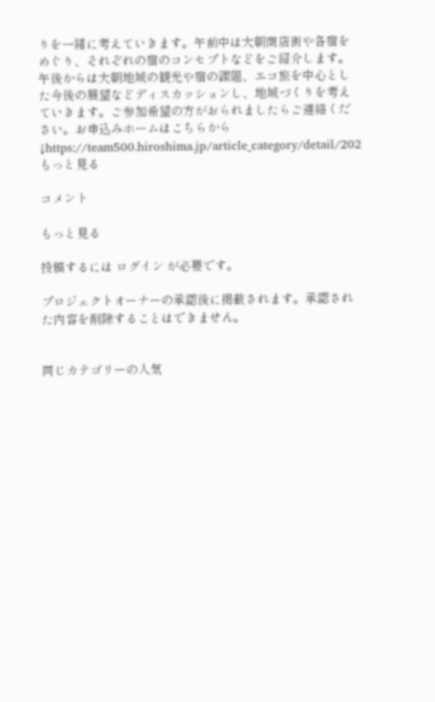りを一緒に考えていきます。午前中は大朝商店街や各宿をめぐり、それぞれの宿のコンセプトなどをご紹介します。午後からは大朝地域の観光や宿の課題、エコ旅を中心とした今後の展望などディスカッションし、地域づくりを考えていきます。ご参加希望の方がおられましたらご連絡ください。お申込みホームはこちらから↓https://team500.hiroshima.jp/article_category/detail/202 もっと見る

コメント

もっと見る

投稿するには ログイン が必要です。

プロジェクトオーナーの承認後に掲載されます。承認された内容を削除することはできません。


同じカテゴリーの人気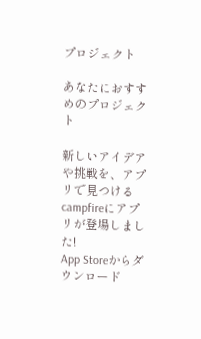プロジェクト

あなたにおすすめのプロジェクト

新しいアイデアや挑戦を、アプリで見つけるcampfireにアプリが登場しました!
App Storeからダウンロード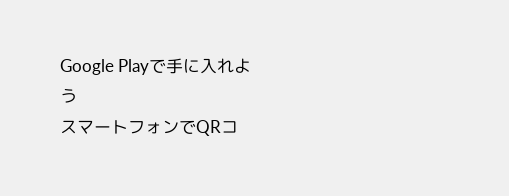Google Playで手に入れよう
スマートフォンでQRコ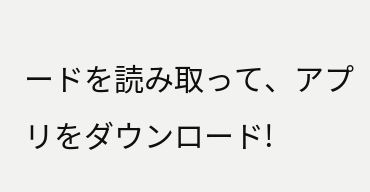ードを読み取って、アプリをダウンロード!